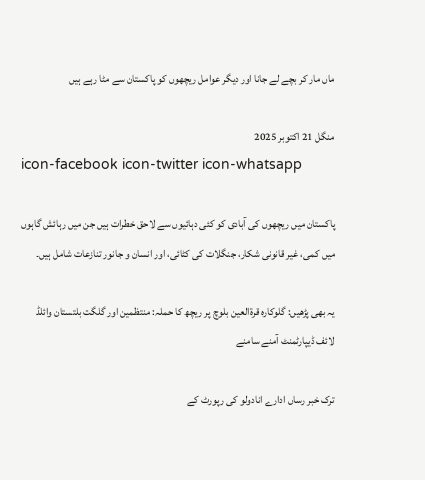ماں مار کر بچے لے جانا اور دیگر عوامل ریچھوں کو پاکستان سے مٹا رہے ہیں

منگل 21 اکتوبر 2025
icon-facebook icon-twitter icon-whatsapp

پاکستان میں ریچھوں کی آبادی کو کئی دہائیوں سے لاحق خطرات ہیں جن میں رہائش گاہوں میں کمی، غیر قانونی شکار، جنگلات کی کٹائی، اور انسان و جانور تنازعات شامل ہیں۔

یہ بھی پڑھیں: گلوکارہ قرۃالعین بلوچ پر ریچھ کا حملہ: منتظمین اور گلگت بلتستان وائلڈ لائف ڈیپارٹمنٹ آمنے سامنے

ترک خبر رساں ادارے انادولو کی رپورٹ کے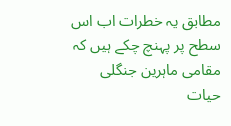مطابق یہ خطرات اب اس سطح پر پہنچ چکے ہیں کہ مقامی ماہرین جنگلی حیات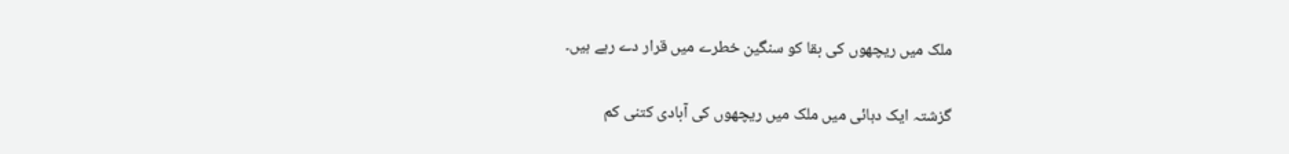ملک میں ریچھوں کی بقا کو سنگین خطرے میں قرار دے رہے ہیں۔

گزشتہ ایک دہائی میں ملک میں ریچھوں کی آبادی کتنی کم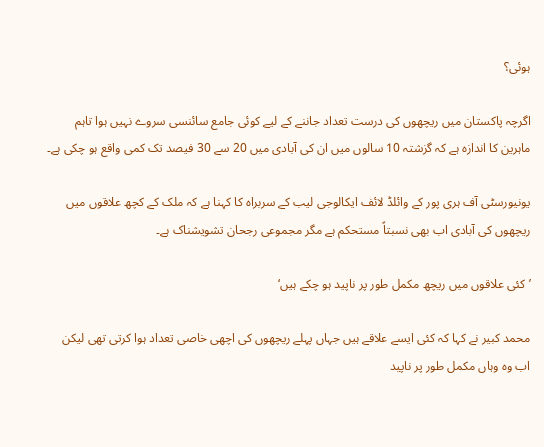ہوئی؟

اگرچہ پاکستان میں ریچھوں کی درست تعداد جاننے کے لیے کوئی جامع سائنسی سروے نہیں ہوا تاہم ماہرین کا اندازہ ہے کہ گزشتہ 10 سالوں میں ان کی آبادی میں 20 سے 30 فیصد تک کمی واقع ہو چکی ہے۔

یونیورسٹی آف ہری پور کے وائلڈ لائف ایکالوجی لیب کے سربراہ کا کہنا ہے کہ ملک کے کچھ علاقوں میں ریچھوں کی آبادی اب بھی نسبتاً مستحکم ہے مگر مجموعی رجحان تشویشناک ہے۔

’کئی علاقوں میں ریچھ مکمل طور پر ناپید ہو چکے ہیں‘

محمد کبیر نے کہا کہ کئی ایسے علاقے ہیں جہاں پہلے ریچھوں کی اچھی خاصی تعداد ہوا کرتی تھی لیکن اب وہ وہاں مکمل طور پر ناپید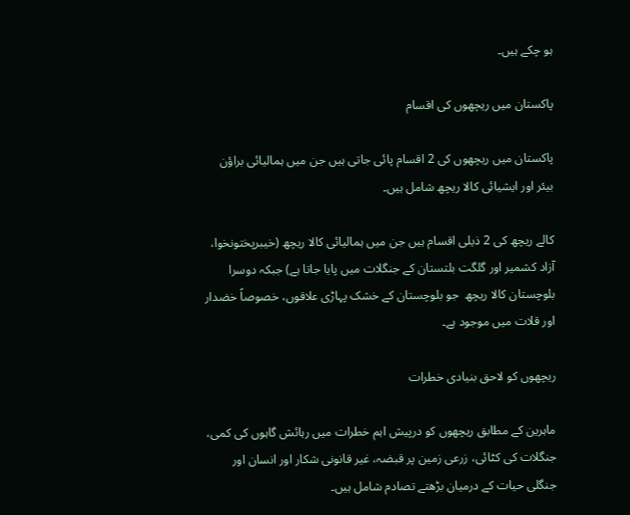ہو چکے ہیں۔

پاکستان میں ریچھوں کی اقسام

پاکستان میں ریچھوں کی 2 اقسام پائی جاتی ہیں جن میں ہمالیائی براؤن بیئر اور ایشیائی کالا ریچھ شامل ہیں۔

کالے ریچھ کی 2 ذیلی اقسام ہیں جن میں ہمالیائی کالا ریچھ (خیبرپختونخوا، آزاد کشمیر اور گلگت بلتستان کے جنگلات میں پایا جاتا ہے) جبکہ دوسرا بلوچستان کالا ریچھ  جو بلوچستان کے خشک پہاڑی علاقوں، خصوصاً خضدار اور قلات میں موجود ہے۔

ریچھوں کو لاحق بنیادی خطرات

ماہرین کے مطابق ریچھوں کو درپیش اہم خطرات میں رہائش گاہوں کی کمی، جنگلات کی کٹائی، زرعی زمین پر قبضہ، غیر قانونی شکار اور انسان اور جنگلی حیات کے درمیان بڑھتے تصادم شامل ہیں۔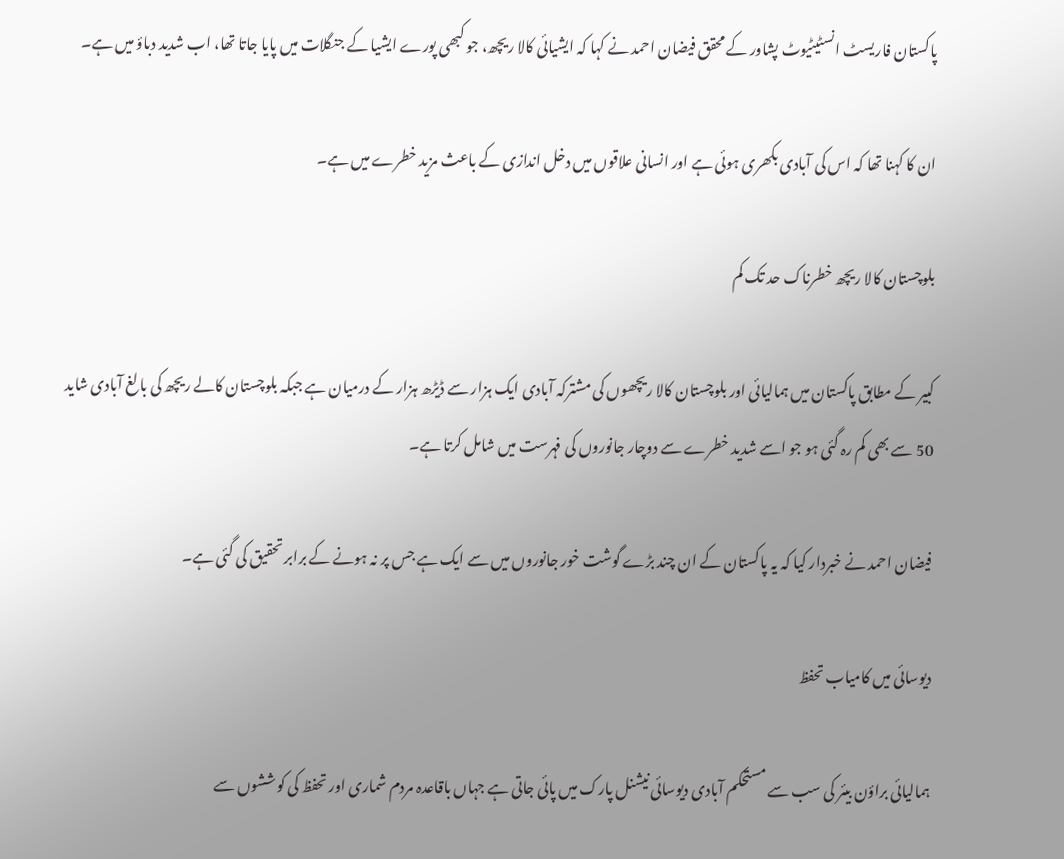پاکستان فاریسٹ انسٹیٹیوٹ پشاور کے محقق فیضان احمد نے کہا کہ ایشیائی کالا ریچھ، جو کبھی پورے ایشیا کے جنگلات میں پایا جاتا تھا، اب شدید دباؤ میں ہے۔

ان کا کہنا تھا کہ اس کی آبادی بکھری ہوئی ہے اور انسانی علاقوں میں دخل اندازی کے باعث مزید خطرے میں ہے۔

بلوچستان کالا ریچھ خطرناک حد تک کم

کبیر کے مطابق پاکستان میں ہمالیائی اور بلوچستان کالا ریچھوں کی مشترکہ آبادی ایک ہزار سے ڈیڑھ ہزار کے درمیان ہے جبکہ بلوچستان کالے ریچھ کی بالغ آبادی شاید 50 سے بھی کم رہ گئی ہو جو اسے شدید خطرے سے دوچار جانوروں کی فہرست میں شامل کرتا ہے۔

فیضان احمد نے خبردار کیا کہ یہ پاکستان کے ان چند بڑے گوشت خور جانوروں میں سے ایک ہے جس پر نہ ہونے کے برابر تحقیق کی گئی ہے۔

دیوسائی میں کامیاب تحفظ

ہمالیائی براؤن بیئر کی سب سے مستحکم آبادی دیوسائی نیشنل پارک میں پائی جاتی ہے جہاں باقاعدہ مردم شماری اور تحفظ کی کوششوں سے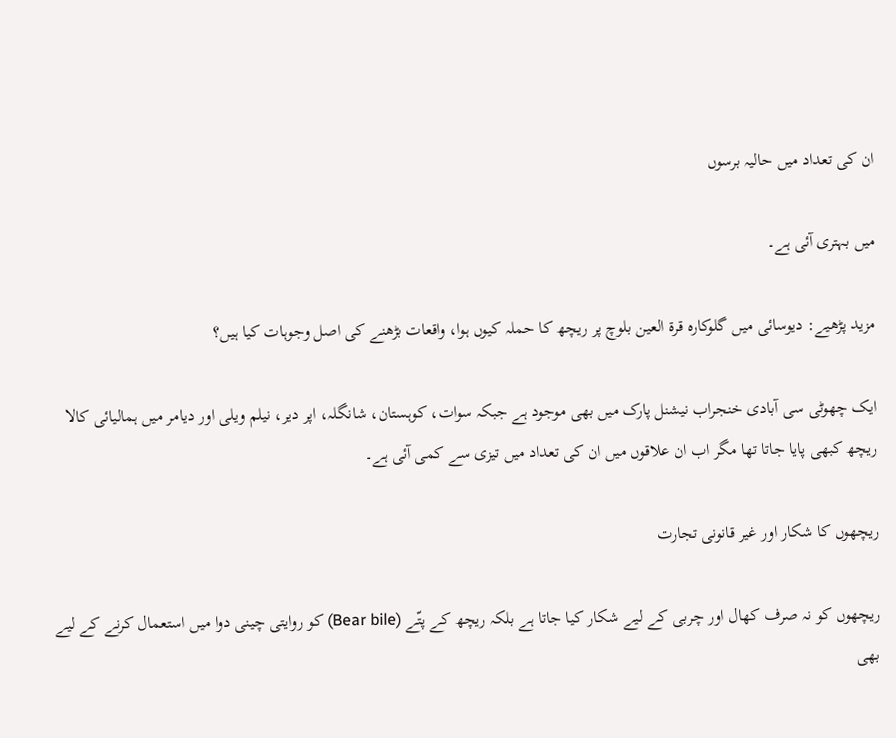ان کی تعداد میں حالیہ برسوں

میں بہتری آئی ہے۔

مزید پڑھیے: دیوسائی میں گلوکارہ قرۃ العین بلوچ پر ریچھ کا حملہ کیوں ہوا، واقعات بڑھنے کی اصل وجوہات کیا ہیں؟

ایک چھوٹی سی آبادی خنجراب نیشنل پارک میں بھی موجود ہے جبکہ سوات، کوہستان، شانگلہ، اپر دیر، نیلم ویلی اور دیامر میں ہمالیائی کالا ریچھ کبھی پایا جاتا تھا مگر اب ان علاقوں میں ان کی تعداد میں تیزی سے کمی آئی ہے۔

ریچھوں کا شکار اور غیر قانونی تجارت

ریچھوں کو نہ صرف کھال اور چربی کے لیے شکار کیا جاتا ہے بلکہ ریچھ کے پتّے (Bear bile) کو روایتی چینی دوا میں استعمال کرنے کے لیے بھی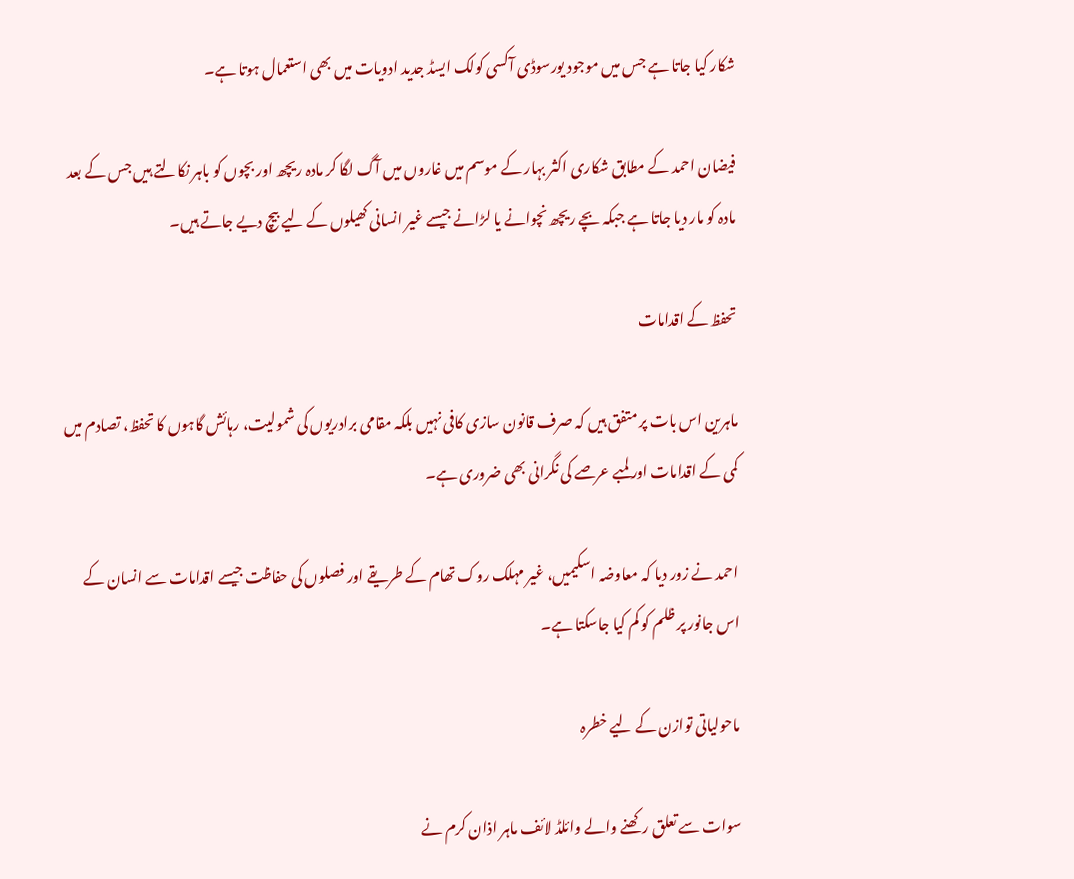شکار کیا جاتا ہے جس میں موجود یورسوڈی آکسی کولک ایسڈ جدید ادویات میں بھی استعمال ہوتا ہے۔

فیضان احمد کے مطابق شکاری اکثر بہار کے موسم میں غاروں میں آگ لگا کر مادہ ریچھ اور بچوں کو باہر نکالتے ہیں جس کے بعد مادہ کو مار دیا جاتا ہے جبکہ بچے ریچھ نچوانے یا لڑانے جیسے غیر انسانی کھیلوں کے لیے بیچ دیے جاتے ہیں۔

تحفظ کے اقدامات

ماہرین اس بات پر متفق ہیں کہ صرف قانون سازی کافی نہیں بلکہ مقامی برادریوں کی شمولیت، رہائش گاہوں کا تحفظ، تصادم میں کمی کے اقدامات اور لمبے عرصے کی نگرانی بھی ضروری ہے۔

احمد نے زور دیا کہ معاوضہ اسکیمیں، غیر مہلک روک تھام کے طریقے اور فصلوں کی حفاظت جیسے اقدامات سے انسان کے اس جانور پر ظلم کو کم کیا جاسکتا ہے۔

ماحولیاتی توازن کے لیے خطرہ

سوات سے تعلق رکھنے والے وائلڈ لائف ماہر اذان کرم نے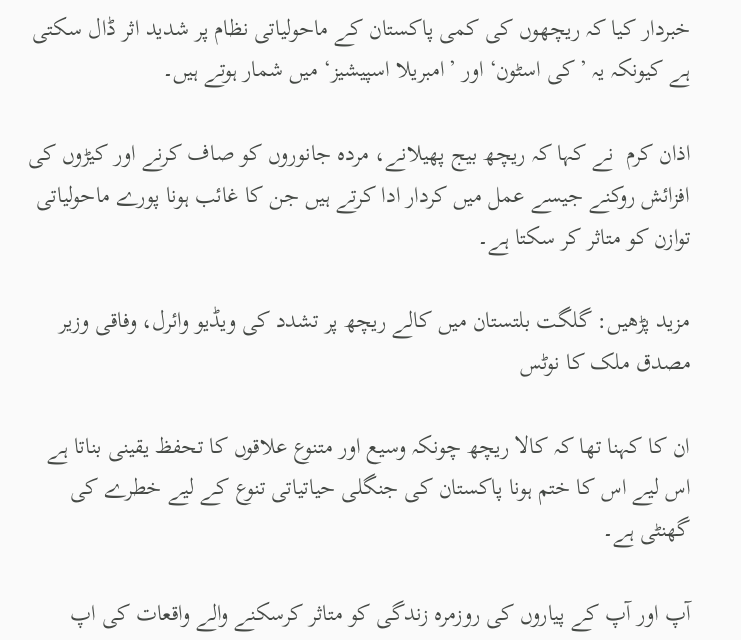خبردار کیا کہ ریچھوں کی کمی پاکستان کے ماحولیاتی نظام پر شدید اثر ڈال سکتی ہے کیونکہ یہ ’کی اسٹون‘ اور ’امبریلا اسپیشیز‘ میں شمار ہوتے ہیں۔

اذان کرم  نے کہا کہ ریچھ بیج پھیلانے، مردہ جانوروں کو صاف کرنے اور کیڑوں کی افزائش روکنے جیسے عمل میں کردار ادا کرتے ہیں جن کا غائب ہونا پورے ماحولیاتی توازن کو متاثر کر سکتا ہے۔

مزید پڑھیں: گلگت بلتستان میں کالے ریچھ پر تشدد کی ویڈیو وائرل، وفاقی وزیر مصدق ملک کا نوٹس

ان کا کہنا تھا کہ کالا ریچھ چونکہ وسیع اور متنوع علاقوں کا تحفظ یقینی بناتا ہے اس لیے اس کا ختم ہونا پاکستان کی جنگلی حیاتیاتی تنوع کے لیے خطرے کی گھنٹی ہے۔

آپ اور آپ کے پیاروں کی روزمرہ زندگی کو متاثر کرسکنے والے واقعات کی اپ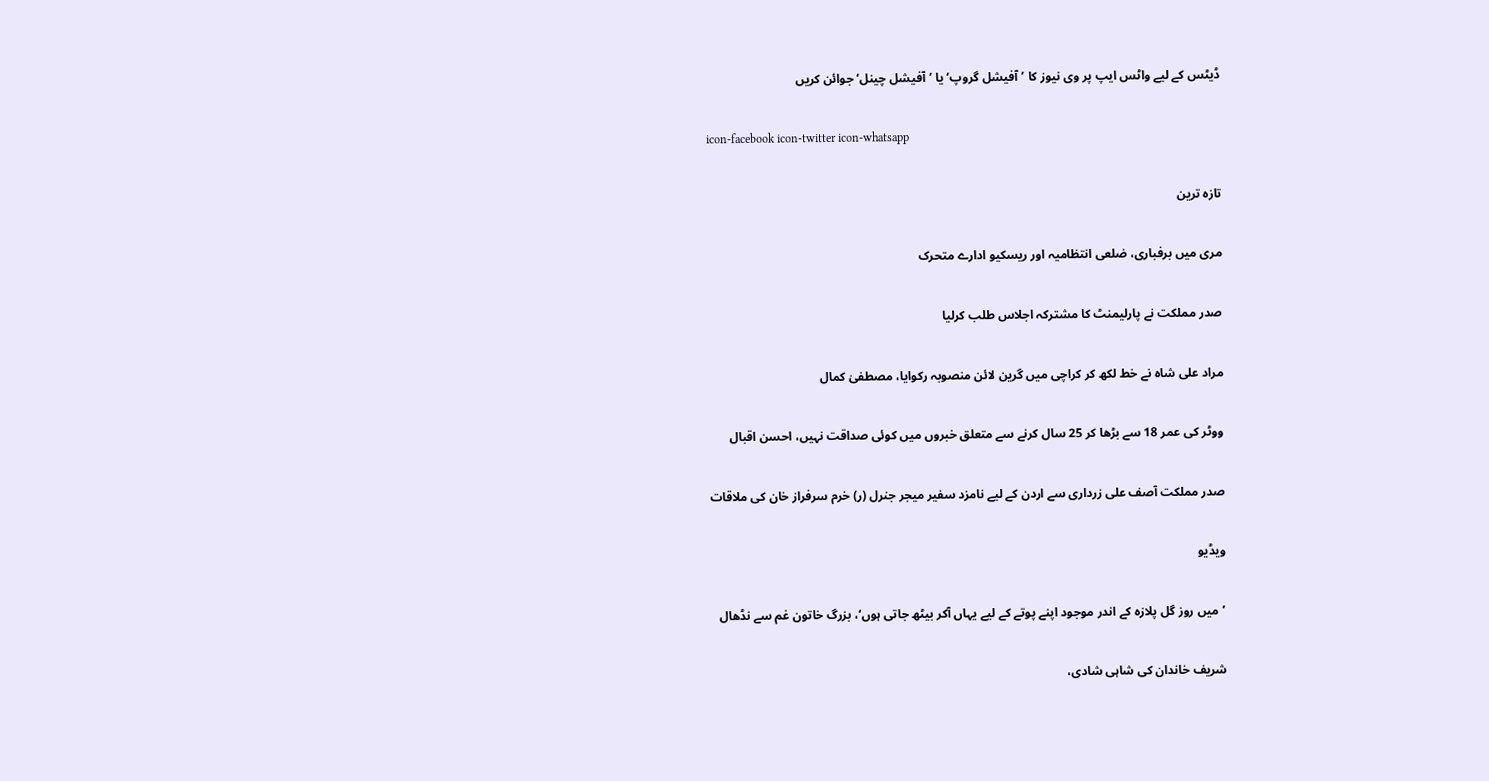ڈیٹس کے لیے واٹس ایپ پر وی نیوز کا ’آفیشل گروپ‘ یا ’آفیشل چینل‘ جوائن کریں

icon-facebook icon-twitter icon-whatsapp

تازہ ترین

مری میں برفباری، ضلعی انتظامیہ اور ریسکیو ادارے متحرک

صدر مملکت نے پارلیمنٹ کا مشترکہ اجلاس طلب کرلیا

مراد علی شاہ نے خط لکھ کر کراچی میں گرین لائن منصوبہ رکوایا، مصطفیٰ کمال

ووٹر کی عمر 18 سے بڑھا کر 25 سال کرنے سے متعلق خبروں میں کوئی صداقت نہیں، احسن اقبال

صدر مملکت آصف علی زرداری سے اردن کے لیے نامزد سفیر میجر جنرل (ر) خرم سرفراز خان کی ملاقات

ویڈیو

’میں روز گل پلازہ کے اندر موجود اپنے پوتے کے لیے یہاں آکر بیٹھ جاتی ہوں‘، بزرگ خاتون غم سے نڈھال

شریف خاندان کی شاہی شادی،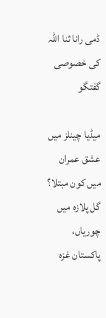ڈمی رانا ثنا اللہ کی خصوصی گفتگو

میڈیا چینلز میں عشق عمران میں کون مبتلا؟ گل پلازہ میں چوریاں، پاکستان غزہ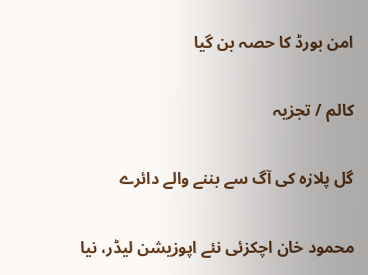امن بورڈ کا حصہ بن گیا

کالم / تجزیہ

گل پلازہ کی آگ سے بننے والے دائرے

محمود خان اچکزئی نئے اپوزیشن لیڈر، نیا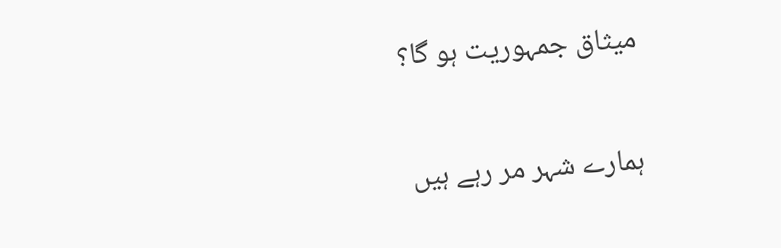میثاق جمہوریت ہو گا؟

ہمارے شہر مر رہے ہیں